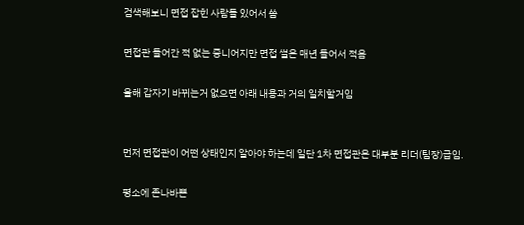검색해보니 면접 잡힌 사람들 있어서 씀

면접관 들어간 적 없는 중니어지만 면접 썰은 매년 들어서 적음

올해 갑자기 바뀌는거 없으면 아래 내용과 거의 일치할거임


먼저 면접관이 어떤 상태인지 알아야 하는데 일단 1차 면접관은 대부분 리더(팀장)급임.

평소에 존나바쁜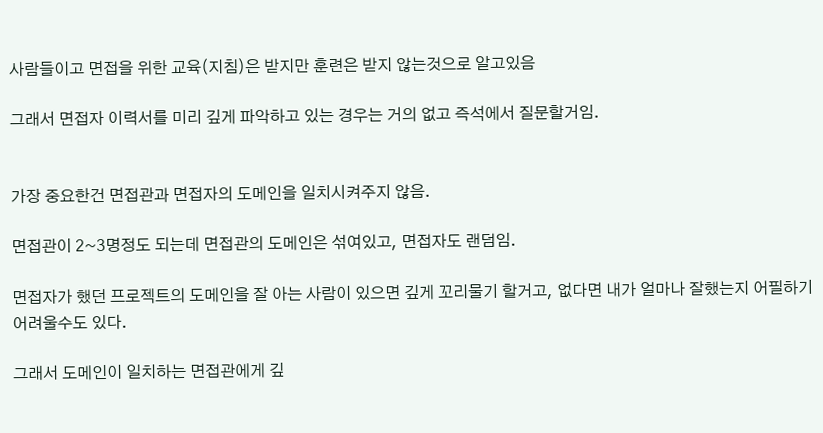사람들이고 면접을 위한 교육(지침)은 받지만 훈련은 받지 않는것으로 알고있음

그래서 면접자 이력서를 미리 깊게 파악하고 있는 경우는 거의 없고 즉석에서 질문할거임.


가장 중요한건 면접관과 면접자의 도메인을 일치시켜주지 않음.

면접관이 2~3명정도 되는데 면접관의 도메인은 섞여있고, 면접자도 랜덤임.

면접자가 했던 프로젝트의 도메인을 잘 아는 사람이 있으면 깊게 꼬리물기 할거고, 없다면 내가 얼마나 잘했는지 어필하기 어려울수도 있다.

그래서 도메인이 일치하는 면접관에게 깊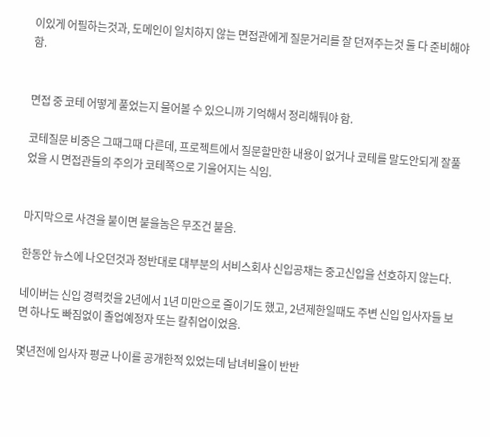이있게 어필하는것과, 도메인이 일치하지 않는 면접관에게 질문거리를 잘 던져주는것 둘 다 준비해야함.


면접 중 코테 어떻게 풀었는지 물어볼 수 있으니까 기억해서 정리해둬야 함.

코테질문 비중은 그때그때 다른데, 프로젝트에서 질문할만한 내용이 없거나 코테를 말도안되게 잘풀었을 시 면접관들의 주의가 코테쪽으로 기울어지는 식임.


마지막으로 사견을 붙이면 붙을놈은 무조건 붙음.

한동안 뉴스에 나오던것과 정반대로 대부분의 서비스회사 신입공채는 중고신입을 선호하지 않는다.

네이버는 신입 경력컷을 2년에서 1년 미만으로 줄이기도 했고, 2년제한일때도 주변 신입 입사자들 보면 하나도 빠짐없이 졸업예정자 또는 칼취업이었음.

몇년전에 입사자 평균 나이를 공개한적 있었는데 남녀비율이 반반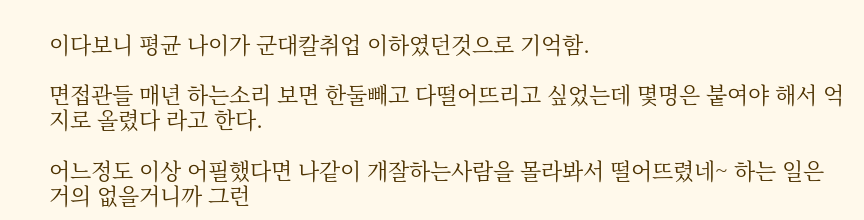이다보니 평균 나이가 군대칼취업 이하였던것으로 기억함.

면접관들 매년 하는소리 보면 한둘빼고 다떨어뜨리고 싶었는데 몇명은 붙여야 해서 억지로 올렸다 라고 한다.

어느정도 이상 어필했다면 나같이 개잘하는사람을 몰라봐서 떨어뜨렸네~ 하는 일은 거의 없을거니까 그런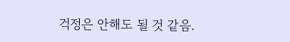걱정은 안해도 될 것 같음.